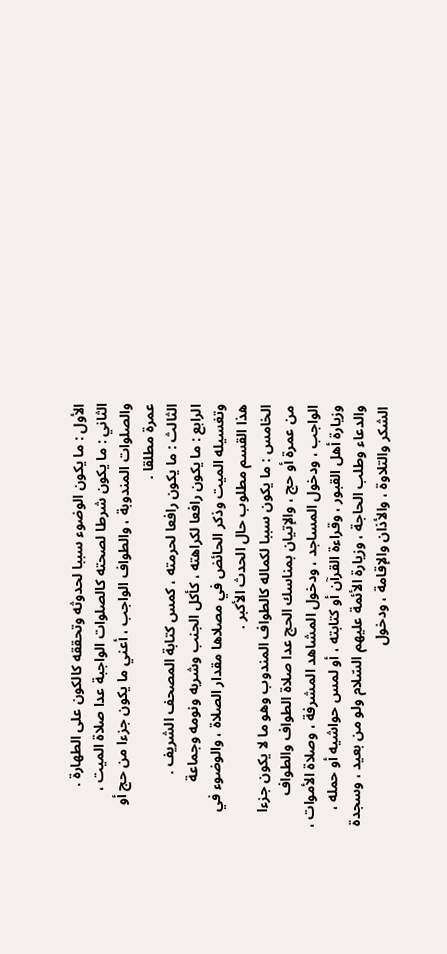الأول : ما يكون الوضوء سببا لحدوثه وتحققه كالكون على الطهارة .
الثاني : ما يكون شرطا لصحته كالصلوات الواجبة عدا صلاة الميت ، والصلوات المندوبة ، والطواف الواجب ، أعني ما يكون جزءا من حج أو عمرة مطلقا .
الثالث : ما يكون رافعا لحرمته ، كمس كتابة المصحف الشريف .
الرابع : ما يكون رافعا لكراهته ، كأكل الجنب وشربه ونومه وجماعة وتغسيله الميت وذكر الحائض في مصلاها مقدار الصلاة ، والوضوء في هذا القسم مطلوب حال الحدث الأكبر .
الخامس : ما يكون سببا لكماله كالطواف المندوب وهو ما لا يكون جزءا من عمرة أو حج ، والإتيان بمناسك الحج عدا صلاة الطواف والطواف الواجب ، ودخول المساجد ، ودخول المشاهد المشرفة ، وصلاة الأموات ، وزيارة أهل القبور ، وقراءة القرآن أو كتابته ، أو لمس حواشيه أو حمله ، والدعاء وطلب الحاجة ، وزيارة الأئمة عليهم السّلام ولو من بعيد ، وسجدة الشكر والتلاوة ، والأذان والإقامة ، ودخول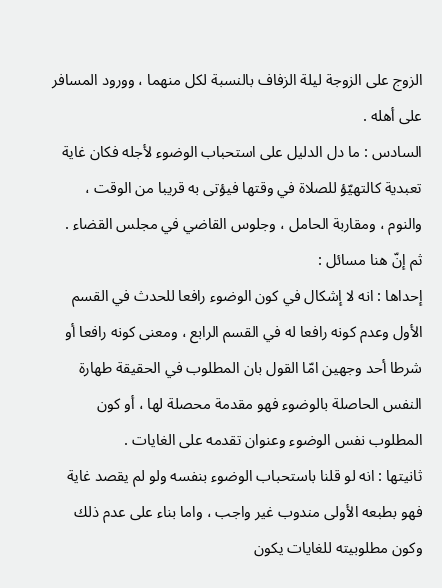الزوج على الزوجة ليلة الزفاف بالنسبة لكل منهما ، وورود المسافر على أهله .
السادس : ما دل الدليل على استحباب الوضوء لأجله فكان غاية تعبدية كالتهيّؤ للصلاة في وقتها فيؤتى به قريبا من الوقت ، والنوم ، ومقاربة الحامل ، وجلوس القاضي في مجلس القضاء .
ثم إنّ هنا مسائل :
إحداها : انه لا إشكال في كون الوضوء رافعا للحدث في القسم الأول وعدم كونه رافعا له في القسم الرابع ، ومعنى كونه رافعا أو شرطا أحد وجهين امّا القول بان المطلوب في الحقيقة طهارة النفس الحاصلة بالوضوء فهو مقدمة محصلة لها ، أو كون المطلوب نفس الوضوء وعنوان تقدمه على الغايات .
ثانيتها : انه لو قلنا باستحباب الوضوء بنفسه ولو لم يقصد غاية فهو بطبعه الأولى مندوب غير واجب ، واما بناء على عدم ذلك وكون مطلوبيته للغايات يكون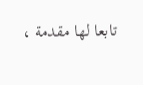تابعا لها مقدمة ،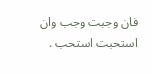فان وجبت وجب وان استحبت استحب .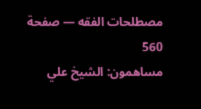مصطلحات الفقه — صفحة 560
مساهمون: الشيخ علي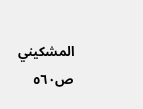المشكيني
ص٥٦٠